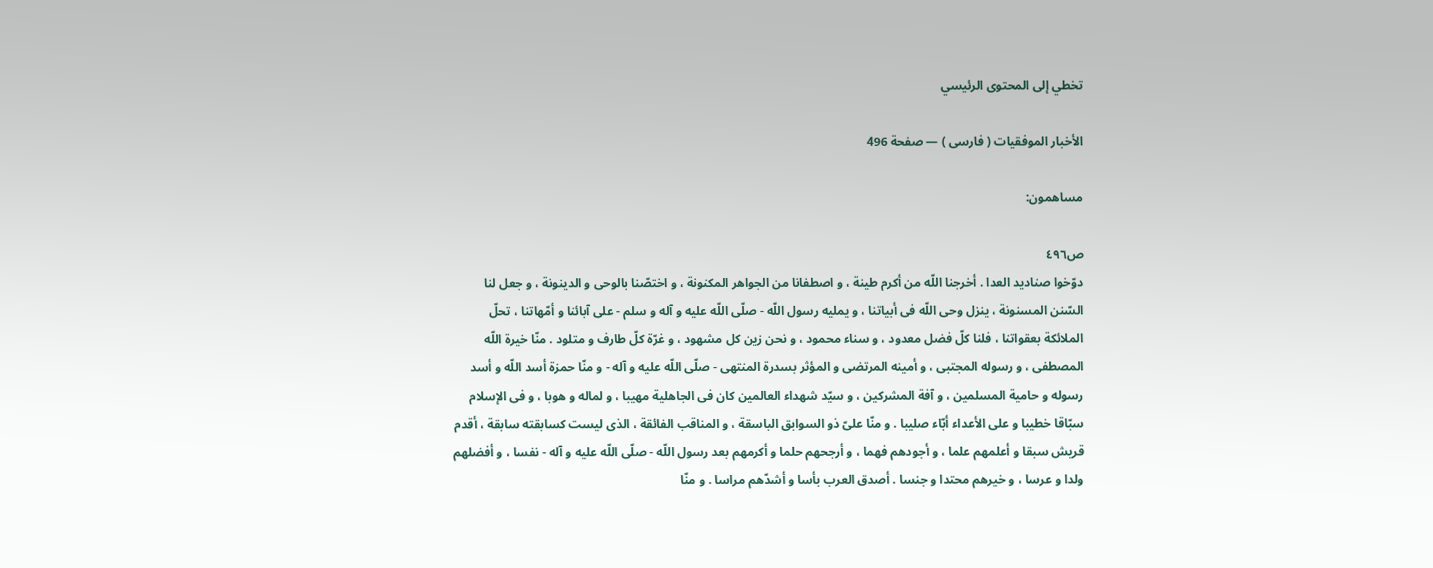تخطي إلى المحتوى الرئيسي

الأخبار الموفقيات ( فارسى ) — صفحة 496

مساهمون:

ص٤٩٦
دوّخوا صناديد العدا . أخرجنا اللّه من أكرم طينة ، و اصطفانا من الجواهر المكنونة ، و اختصّنا بالوحى و الدينونة ، و جعل لنا السّنن المسنونة ، ينزل وحى اللّه فى أبياتنا ، و يمليه رسول اللّه - صلّى اللّه عليه و آله و سلم - على آبائنا و أمّهاتنا ، تحلّ الملائكة بعقواتنا ، فلنا كلّ فضل معدود ، و سناء محمود ، و نحن زين كل مشهود ، و غرّة كلّ طارف و متلود . منّا خيرة اللّه المصطفى ، و رسوله المجتبى ، و أمينه المرتضى و المؤثر بسدرة المنتهى - صلّى اللّه عليه و آله - و منّا حمزة أسد اللّه و أسد رسوله و حامية المسلمين ، و آفة المشركين ، و سيّد شهداء العالمين كان فى الجاهلية مهيبا ، و لماله و هوبا ، و فى الإسلام سبّاقا خطيبا و على الأعداء أبّاء صليبا . و منّا علىّ ذو السوابق الباسقة ، و المناقب الفائقة ، الذى ليست كسابقته سابقة ، أقدم قريش سبقا و أعلمهم علما ، و أجودهم فهما ، و أرجحهم حلما و أكرمهم بعد رسول اللّه - صلّى اللّه عليه و آله - نفسا ، و أفضلهم ولدا و عرسا ، و خيرهم محتدا و جنسا . أصدق العرب بأسا و أشدّهم مراسا . و منّا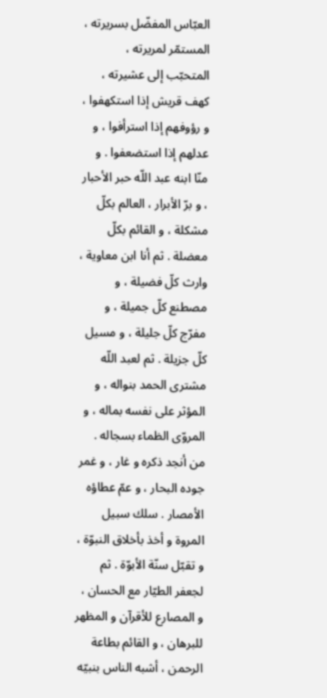العبّاس المفضّل بسريرته ، المستمّر لمريرته ، المتحبّب إلى عشيرته ، كهف قريش إذا استكهفوا ، و رؤوفهم إذا استرأفوا ، و عدلهم إذا استضعفوا . و منّا ابنه عبد اللّه حبر الأحبار ، و برّ الأبرار ، العالم بكلّ مشكلة ، و القائم بكلّ معضلة . ثم أنا ابن معاوية ، وارث كلّ فضيلة ، و مصطنع كلّ جميلة ، و مفرّج كلّ جليلة ، و مسيل كلّ جزيلة . ثم لعبد اللّه مشترى الحمد بنواله ، و المؤثر على نفسه بماله ، و المروّى الظماء بسجاله . من أنجد ذكره و غار ، و غمر جوده البحار ، و عمّ عطاؤه الأمصار . سلك سبيل المروة و أخذ بأخلاق النبوّة ، و تقبّل سنّة الأبوّة . ثم لجعفر الطيّار مع الحسان ، و المصارع للأقرآن و المظهر للبرهان ، و القائم بطاعة الرحمن ، أشبه الناس بنبيّه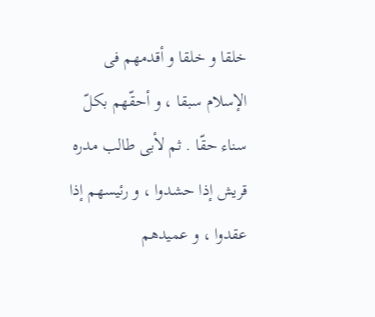خلقا و خلقا و أقدمهم فى الإسلام سبقا ، و أحقّهم بكلّ سناء حقّا . ثم لأبى طالب مدره قريش إذا حشدوا ، و رئيسهم إذا عقدوا ، و عميدهم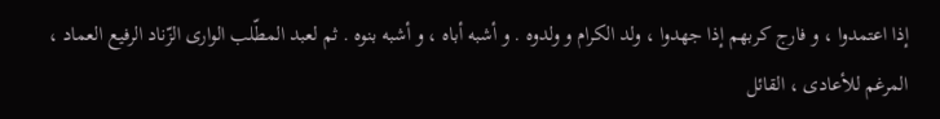إذا اعتمدوا ، و فارج كربهم إذا جهدوا ، ولد الكرام و ولدوه . و أشبه أباه ، و أشبه بنوه . ثم لعبد المطّلب الوارى الزّناد الرفيع العماد ، المرغم للأعادى ، القائل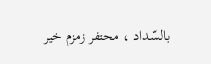بالسّداد ، محتفر زمزم خير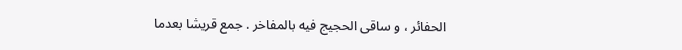الحفائر ، و ساقى الحجيج فيه بالمفاخر . جمع قريشا بعدما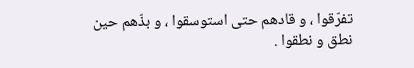تفرّقوا ، و قادهم حتى استوسقوا ، و بذّهم حين نطق و نطقوا .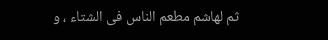ثم لهاشم مطعم الناس فى الشتاء ، و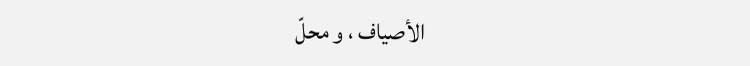الأصياف ، و محلّ